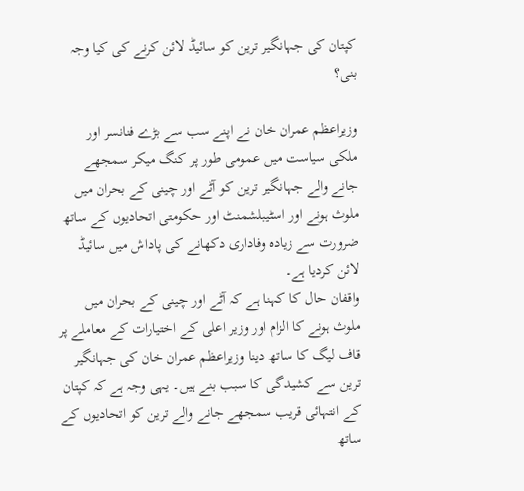کپتان کی جہانگیر ترین کو سائیڈ لائن کرنے کی کیا وجہ بنی؟

وزیراعظم عمران خان نے اپنے سب سے بڑے فنانسر اور ملکی سیاست میں عمومی طور پر کنگ میکر سمجھے جانے والے جہانگیر ترین کو آٹے اور چینی کے بحران میں ملوث ہونے اور اسٹیبلشمنٹ اور حکومتی اتحادیوں کے ساتھ ضرورت سے زیادہ وفاداری دکھانے کی پاداش میں سائیڈ لائن کردیا ہے۔
واقفان حال کا کہنا ہے کہ آٹے اور چینی کے بحران میں ملوث ہونے کا الزام اور وزیر اعلی کے اختیارات کے معاملے پر قاف لیگ کا ساتھ دینا وزیراعظم عمران خان کی جہانگیر ترین سے کشیدگی کا سبب بنے ہیں۔ یہی وجہ ہے کہ کپتان کے انتہائی قریب سمجھے جانے والے ترین کو اتحادیوں کے ساتھ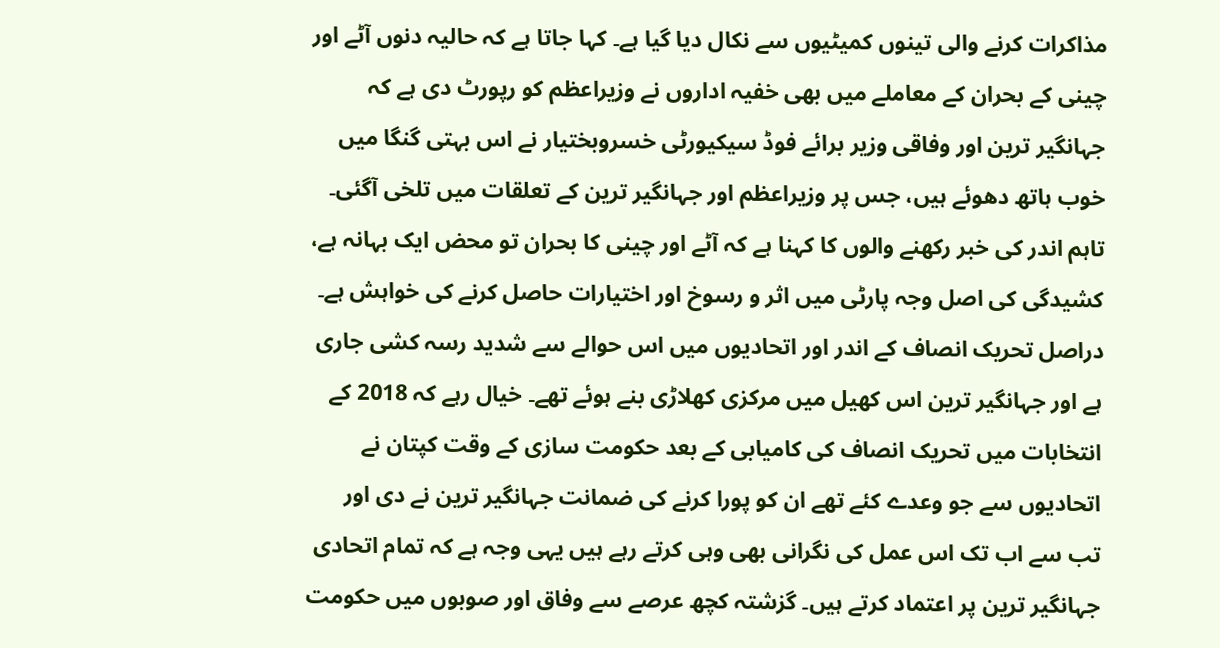مذاکرات کرنے والی تینوں کمیٹیوں سے نکال دیا گیا ہے۔ کہا جاتا ہے کہ حالیہ دنوں آٹے اور چینی کے بحران کے معاملے میں بھی خفیہ اداروں نے وزیراعظم کو رپورٹ دی ہے کہ جہانگیر ترین اور وفاقی وزیر برائے فوڈ سیکیورٹی خسروبختیار نے اس بہتی گنگا میں خوب ہاتھ دھوئے ہیں، جس پر وزیراعظم اور جہانگیر ترین کے تعلقات میں تلخی آگئی۔ تاہم اندر کی خبر رکھنے والوں کا کہنا ہے کہ آٹے اور چینی کا بحران تو محض ایک بہانہ ہے، کشیدگی کی اصل وجہ پارٹی میں اثر و رسوخ اور اختیارات حاصل کرنے کی خواہش ہے۔
دراصل تحریک انصاف کے اندر اور اتحادیوں میں اس حوالے سے شدید رسہ کشی جاری ہے اور جہانگیر ترین اس کھیل میں مرکزی کھلاڑی بنے ہوئے تھے۔ خیال رہے کہ 2018 کے انتخابات میں تحریک انصاف کی کامیابی کے بعد حکومت سازی کے وقت کپتان نے اتحادیوں سے جو وعدے کئے تھے ان کو پورا کرنے کی ضمانت جہانگیر ترین نے دی اور تب سے اب تک اس عمل کی نگرانی بھی وہی کرتے رہے ہیں یہی وجہ ہے کہ تمام اتحادی جہانگیر ترین پر اعتماد کرتے ہیں۔ گزشتہ کچھ عرصے سے وفاق اور صوبوں میں حکومت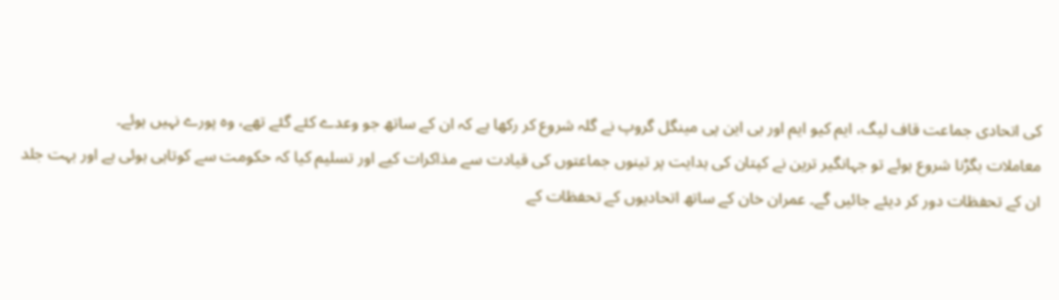کی اتحادی جماعت قاف لیگ، ایم کیو ایم اور بی این پی مینگل گروپ نے گلہ شروع کر رکھا ہے کہ ان کے ساتھ جو وعدے کئے گئے تھے، وہ پورے نہیں ہوئے۔
معاملات بگڑنا شروع ہوئے تو جہانگیر ترین نے کپتان کی ہدایت پر تینوں جماعتوں کی قیادت سے مذاکرات کیے اور تسلیم کیا کہ حکومت سے کوتاہی ہوئی ہے اور بہت جلد ان کے تحفظات دور کر دیئے جائیں گے۔ عمران خان کے ساتھ اتحادیوں کے تحفظات کے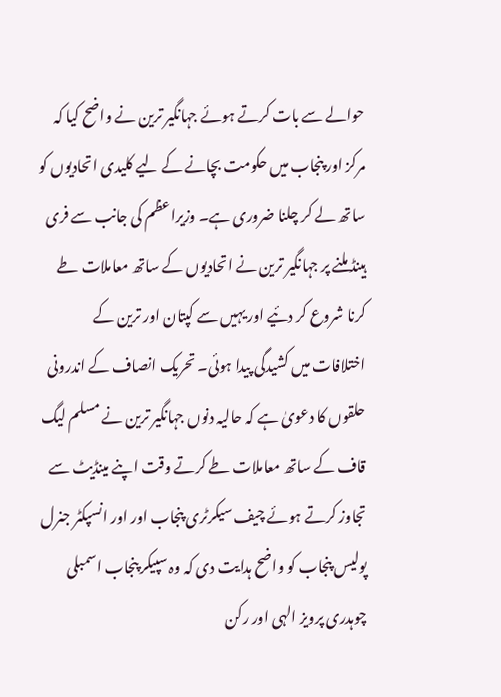حوالے سے بات کرتے ہوئے جہانگیر ترین نے واضح کیا کہ مرکز اور پنجاب میں حکومت بچانے کے لیے کلیدی اتحادیوں کو ساتھ لے کر چلنا ضروری ہے۔ وزیراعظم کی جانب سے فری ہینڈ ملنے پر جہانگیر ترین نے اتحادیوں کے ساتھ معاملات طے کرنا شروع کر دئیے اور یہیں سے کپتان اور ترین کے اختلافات میں کشیدگی پیدا ہوئی۔ تحریک انصاف کے اندرونی حلقوں کا دعویٰ ہے کہ حالیہ دنوں جہانگیر ترین نے مسلم لیگ قاف کے ساتھ معاملات طے کرتے وقت اپنے مینڈیٹ سے تجاوز کرتے ہوئے چیف سیکرٹری پنجاب اور اور انسپکٹر جنرل پولیس پنجاب کو واضح ہدایت دی کہ وہ سپیکر پنجاب اسمبلی چوہدری پرویز الہی اور رکن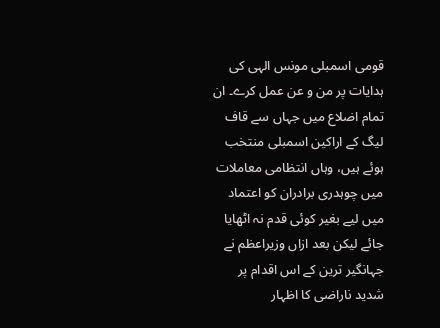قومی اسمبلی مونس الہی کی ہدایات پر من و عن عمل کرے۔ ان تمام اضلاع میں جہاں سے قاف لیگ کے اراکین اسمبلی منتخب ہوئے ہیں، وہاں انتظامی معاملات میں چوہدری برادران کو اعتماد میں لیے بغیر کوئی قدم نہ اٹھایا جائے لیکن بعد ازاں وزیراعظم نے جہانگیر ترین کے اس اقدام پر شدید ناراضی کا اظہار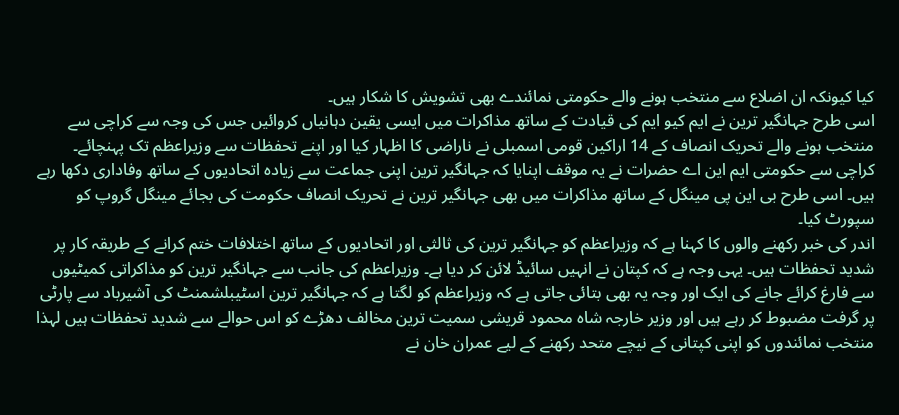کیا کیونکہ ان اضلاع سے منتخب ہونے والے حکومتی نمائندے بھی تشویش کا شکار ہیں۔
اسی طرح جہانگیر ترین نے ایم کیو ایم کی قیادت کے ساتھ مذاکرات میں ایسی یقین دہانیاں کروائیں جس کی وجہ سے کراچی سے منتخب ہونے والے تحریک انصاف کے 14 اراکین قومی اسمبلی نے ناراضی کا اظہار کیا اور اپنے تحفظات سے وزیراعظم تک پہنچائے۔ کراچی سے حکومتی ایم این اے حضرات نے یہ موقف اپنایا کہ جہانگیر ترین اپنی جماعت سے زیادہ اتحادیوں کے ساتھ وفاداری دکھا رہے ہیں۔ اسی طرح بی این پی مینگل کے ساتھ مذاکرات میں بھی جہانگیر ترین نے تحریک انصاف حکومت کی بجائے مینگل گروپ کو سپورٹ کیا۔
اندر کی خبر رکھنے والوں کا کہنا ہے کہ وزیراعظم کو جہانگیر ترین کی ثالثی اور اتحادیوں کے ساتھ اختلافات ختم کرانے کے طریقہ کار پر شدید تحفظات ہیں۔ یہی وجہ ہے کہ کپتان نے انہیں سائیڈ لائن کر دیا ہے۔ وزیراعظم کی جانب سے جہانگیر ترین کو مذاکراتی کمیٹیوں سے فارغ کرائے جانے کی ایک اور وجہ یہ بھی بتائی جاتی ہے کہ وزیراعظم کو لگتا ہے کہ جہانگیر ترین اسٹیبلشمنٹ کی آشیرباد سے پارٹی پر گرفت مضبوط کر رہے ہیں اور وزیر خارجہ شاہ محمود قریشی سمیت ترین مخالف دھڑے کو اس حوالے سے شدید تحفظات ہیں لہذا منتخب نمائندوں کو اپنی کپتانی کے نیچے متحد رکھنے کے لیے عمران خان نے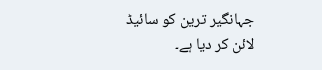جہانگیر ترین کو سائیڈ لائن کر دیا ہے۔